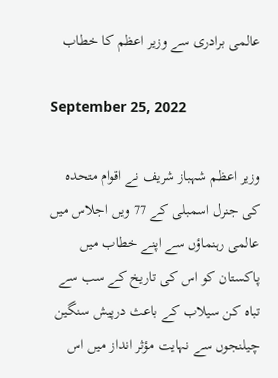عالمی برادری سے وزیر اعظم کا خطاب

September 25, 2022

وزیر اعظم شہباز شریف نے اقوام متحدہ کی جنرل اسمبلی کے 77 ویں اجلاس میں عالمی رہنماؤں سے اپنے خطاب میں پاکستان کو اس کی تاریخ کے سب سے تباہ کن سیلاب کے باعث درپیش سنگین چیلنجوں سے نہایت مؤثر انداز میں اس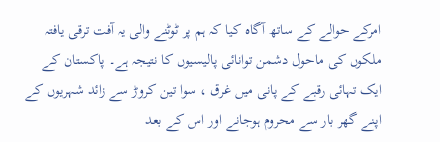امرکے حوالے کے ساتھ آگاہ کیا کہ ہم پر ٹوٹنے والی یہ آفت ترقی یافتہ ملکوں کی ماحول دشمن توانائی پالیسیوں کا نتیجہ ہے۔ پاکستان کے ایک تہائی رقبے کے پانی میں غرق ، سوا تین کروڑ سے زائد شہریوں کے اپنے گھر بار سے محروم ہوجانے اور اس کے بعد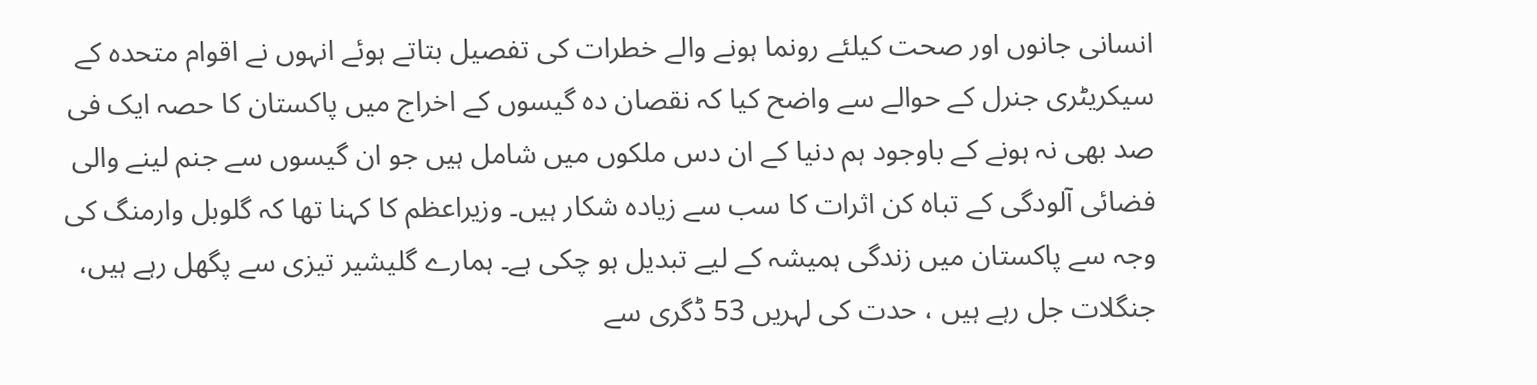انسانی جانوں اور صحت کیلئے رونما ہونے والے خطرات کی تفصیل بتاتے ہوئے انہوں نے اقوام متحدہ کے سیکریٹری جنرل کے حوالے سے واضح کیا کہ نقصان دہ گیسوں کے اخراج میں پاکستان کا حصہ ایک فی صد بھی نہ ہونے کے باوجود ہم دنیا کے ان دس ملکوں میں شامل ہیں جو ان گیسوں سے جنم لینے والی فضائی آلودگی کے تباہ کن اثرات کا سب سے زیادہ شکار ہیں۔ وزیراعظم کا کہنا تھا کہ گلوبل وارمنگ کی وجہ سے پاکستان میں زندگی ہمیشہ کے لیے تبدیل ہو چکی ہے۔ ہمارے گلیشیر تیزی سے پگھل رہے ہیں، جنگلات جل رہے ہیں ، حدت کی لہریں 53 ڈگری سے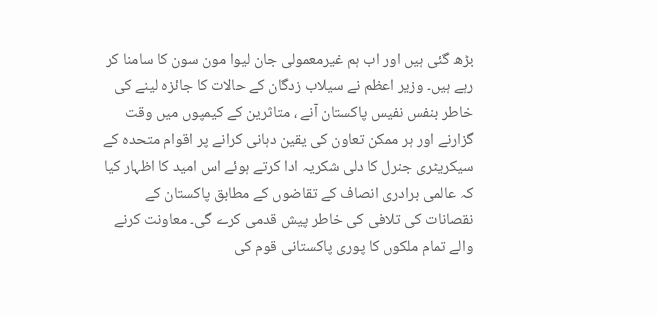بڑھ گئی ہیں اور اب ہم غیرمعمولی جان لیوا مون سون کا سامنا کر رہے ہیں۔ وزیر اعظم نے سیلاب زدگان کے حالات کا جائزہ لینے کی خاطر بنفس نفیس پاکستان آنے ، متاثرین کے کیمپوں میں وقت گزارنے اور ہر ممکن تعاون کی یقین دہانی کرانے پر اقوام متحدہ کے سیکریٹری جنرل کا دلی شکریہ ادا کرتے ہوئے اس امید کا اظہار کیا کہ عالمی برادری انصاف کے تقاضوں کے مطابق پاکستان کے نقصانات کی تلافی کی خاطر پیش قدمی کرے گی۔ معاونت کرنے والے تمام ملکوں کا پوری پاکستانی قوم کی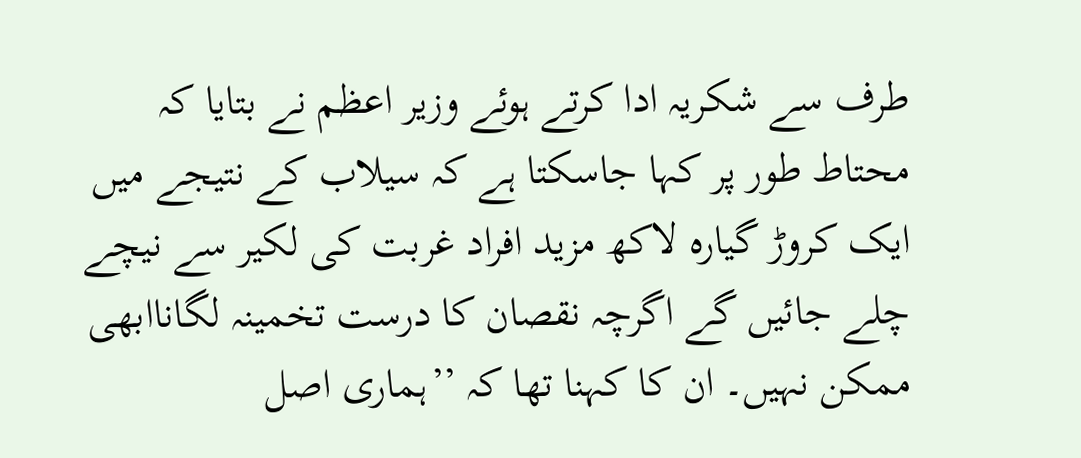طرف سے شکریہ ادا کرتے ہوئے وزیر اعظم نے بتایا کہ محتاط طور پر کہا جاسکتا ہے کہ سیلاب کے نتیجے میں ایک کروڑ گیارہ لاکھ مزید افراد غربت کی لکیر سے نیچے چلے جائیں گے اگرچہ نقصان کا درست تخمینہ لگاناابھی ممکن نہیں۔ ان کا کہنا تھا کہ ’’ہماری اصل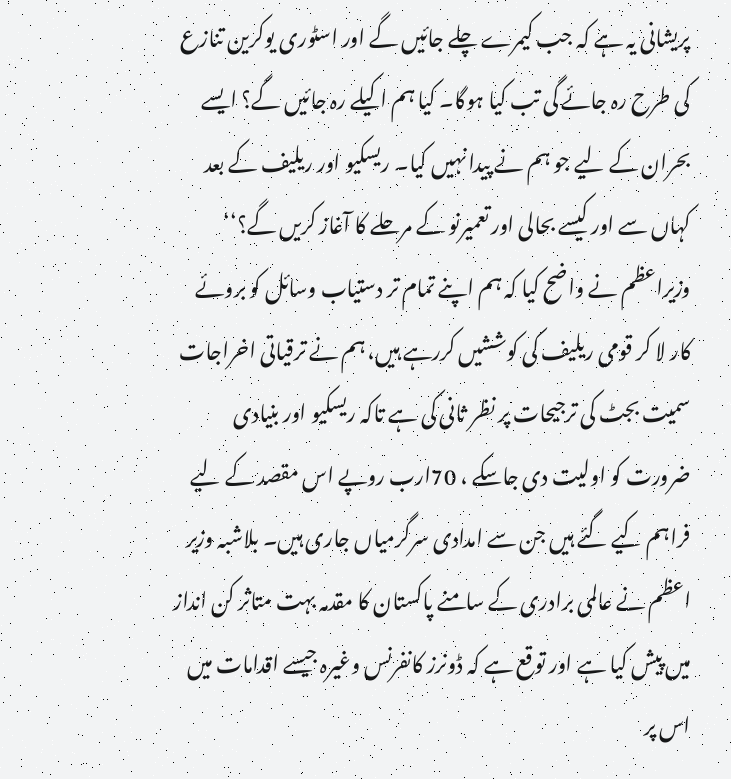پریشانی یہ ہے کہ جب کیمرے چلے جائیں گے اور اسٹوری یوکرین تنازع کی طرح رہ جائے گی تب کیا ہوگا۔ کیا ہم اکیلے رہ جائیں گے؟ ایسے بحران کے لیے جو ہم نے پیدا نہیں کیا۔ ریسکیو اور ریلیف کے بعد کہاں سے اور کیسے بحالی اور تعمیرنو کے مرحلے کا آغاز کریں گے؟‘‘ وزیراعظم نے واضح کیا کہ ہم اپنے تمام تر دستیاب وسائل کو بروئے کار لا کر قومی ریلیف کی کوششیں کررہے ہیں، ہم نے ترقیاتی اخراجات سمیت بجٹ کی ترجیحات پر نظر ثانی کی ہے تاکہ ریسکیو اور بنیادی ضرورت کو اولیت دی جاسکے ، 70ارب روپے اس مقصد کے لیے فراہم کیے گئے ہیں جن سے امدادی سرگرمیاں جاری ہیں۔ بلاشبہ وزیر اعظم نے عالمی برادری کے سامنے پاکستان کا مقدمہ بہت متاثر کن انداز میں پیش کیا ہے اور توقع ہے کہ ڈونرز کانفرنس وغیرہ جیسے اقدامات میں اس پر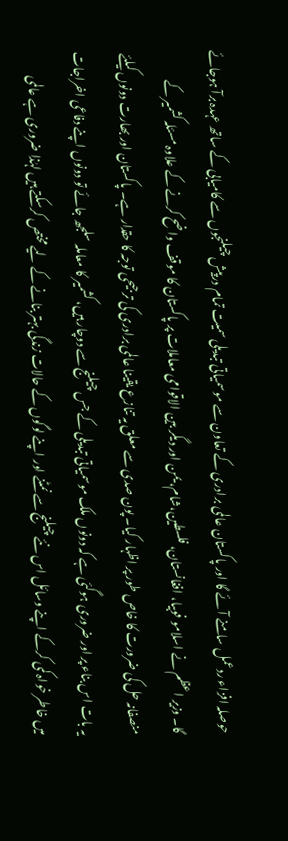حوصلہ افزاء ردعمل سامنے آئے گا اور پاکستان عالمی برادری کے تعاون سے موسمیاتی تبدیلی سمیت تمام درپیش چیلنجوں سے کامیابی کے ساتھ عہدہ برآ ہوجائے گا۔ وزیر اعظم نے اسلامو فوبیا، افغانستان، فلسطین،شام، یمن اور دیگر بین الاقوامی معاملات پر پاکستان کا موقف واضح کرنے کے علاوہ مسئلہ کشمیر کے منصفانہ حل کی ضرورت کا خاص طور پر اظہار کیا۔ پون صدی سے معلق یہ تنازع یقینا عالمی برادری کی ترجیحی توجہ کا حقدار ہے۔ پاکستان اور بھارت دونوں کیلئے یہ بات اس بناء پر اور ضروری ہوگئی ہے کہ دونوں ملک موسمیاتی تبدیلی کے جس چیلنج سے دوچار ہیں، کشمیر کا معاملہ سلجھ جائے تو دونوں اپنے دفاعی اخراجات میں خاطر خواہ کمی کرکے اپنے وسائل اس نئے چیلنج سے نمٹنے اور اپنے لوگوں کے حالات زندگی بہتر بنانے کے لیے مختص کرسکتے ہیں لہٰذا ضروری ہے عالمی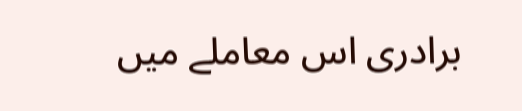برادری اس معاملے میں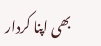بھی اپنا کردار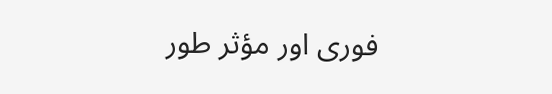فوری اور مؤثر طور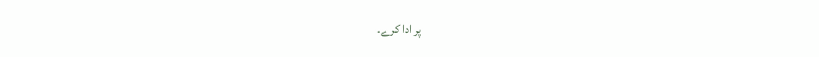پر ادا کرے۔